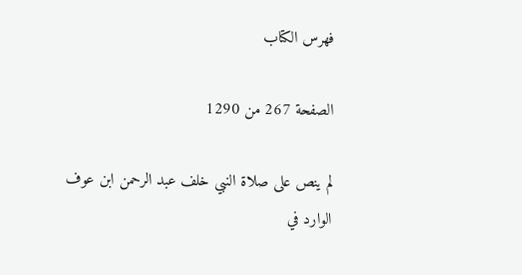فهرس الكتاب

الصفحة 267 من 1290

لم ينص على صلاة النبي خلف عبد الرحمن ابن عوف الوارد في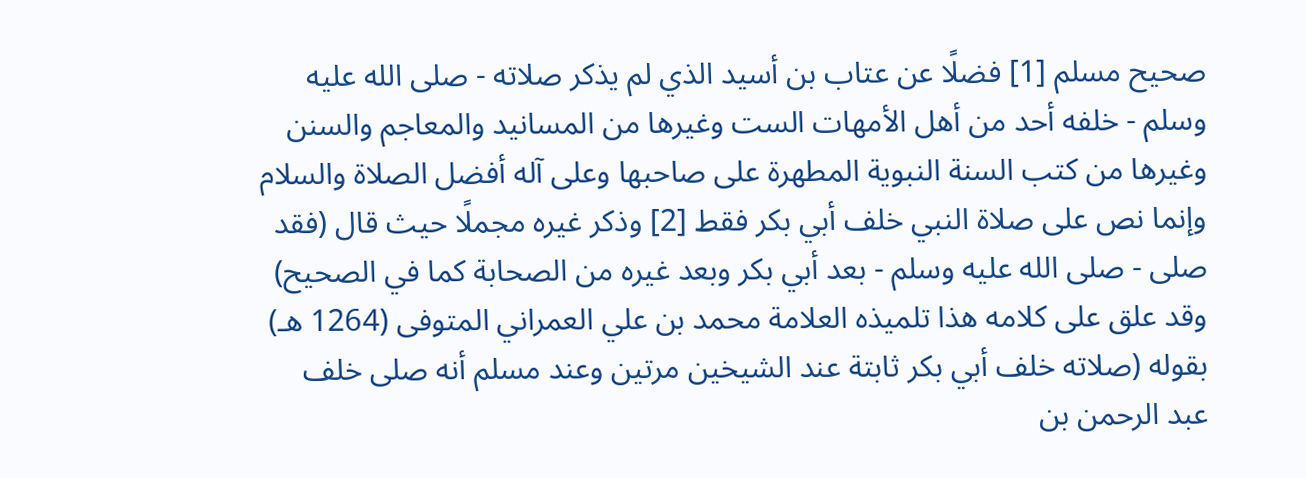صحيح مسلم [1] فضلًا عن عتاب بن أسيد الذي لم يذكر صلاته - صلى الله عليه وسلم - خلفه أحد من أهل الأمهات الست وغيرها من المسانيد والمعاجم والسنن وغيرها من كتب السنة النبوية المطهرة على صاحبها وعلى آله أفضل الصلاة والسلام وإنما نص على صلاة النبي خلف أبي بكر فقط [2] وذكر غيره مجملًا حيث قال (فقد صلى - صلى الله عليه وسلم - بعد أبي بكر وبعد غيره من الصحابة كما في الصحيح) وقد علق على كلامه هذا تلميذه العلامة محمد بن علي العمراني المتوفى (1264 هـ) بقوله (صلاته خلف أبي بكر ثابتة عند الشيخين مرتين وعند مسلم أنه صلى خلف عبد الرحمن بن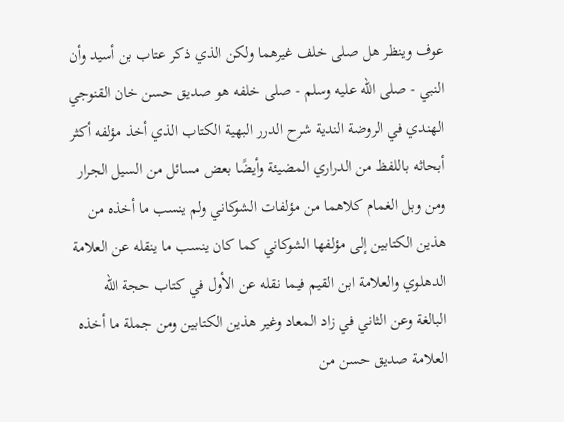عوف وينظر هل صلى خلف غيرهما ولكن الذي ذكر عتاب بن أسيد وأن النبي - صلى الله عليه وسلم - صلى خلفه هو صديق حسن خان القنوجي الهندي في الروضة الندية شرح الدرر البهية الكتاب الذي أخذ مؤلفه أكثر أبحاثه باللفظ من الدراري المضيئة وأيضًا بعض مسائل من السيل الجرار ومن وبل الغمام كلاهما من مؤلفات الشوكاني ولم ينسب ما أخذه من هذين الكتابين إلى مؤلفها الشوكاني كما كان ينسب ما ينقله عن العلامة الدهلوي والعلامة ابن القيم فيما نقله عن الأول في كتاب حجة الله البالغة وعن الثاني في زاد المعاد وغير هذين الكتابين ومن جملة ما أخذه العلامة صديق حسن من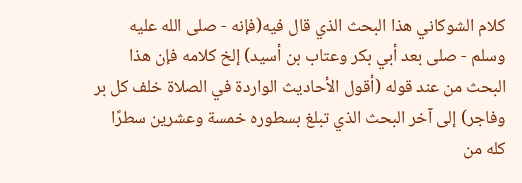كلام الشوكاني هذا البحث الذي قال فيه(فإنه - صلى الله عليه وسلم - صلى بعد أبي بكر وعتاب بن أسيد) إلخ كلامه فإن هذا البحث من عند قوله (أقول الأحاديث الواردة في الصلاة خلف كل بر وفاجر) إلى آخر البحث الذي تبلغ بسطوره خمسة وعشرين سطرًا كله من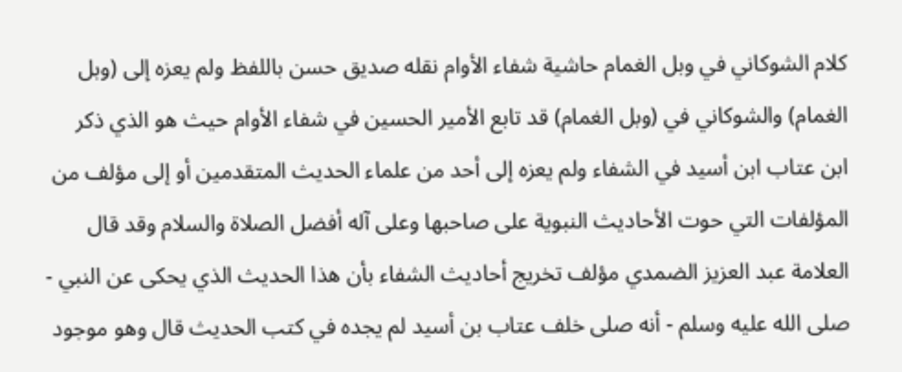كلام الشوكاني في وبل الغمام حاشية شفاء الأوام نقله صديق حسن باللفظ ولم يعزه إلى (وبل الغمام) والشوكاني في (وبل الغمام) قد تابع الأمير الحسين في شفاء الأوام حيث هو الذي ذكر ابن عتاب ابن أسيد في الشفاء ولم يعزه إلى أحد من علماء الحديث المتقدمين أو إلى مؤلف من المؤلفات التي حوت الأحاديث النبوية على صاحبها وعلى آله أفضل الصلاة والسلام وقد قال العلامة عبد العزيز الضمدي مؤلف تخريج أحاديث الشفاء بأن هذا الحديث الذي يحكى عن النبي - صلى الله عليه وسلم - أنه صلى خلف عتاب بن أسيد لم يجده في كتب الحديث قال وهو موجود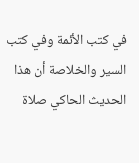في كتب الأئمة وفي كتب السير والخلاصة أن هذا الحديث الحاكي صلاة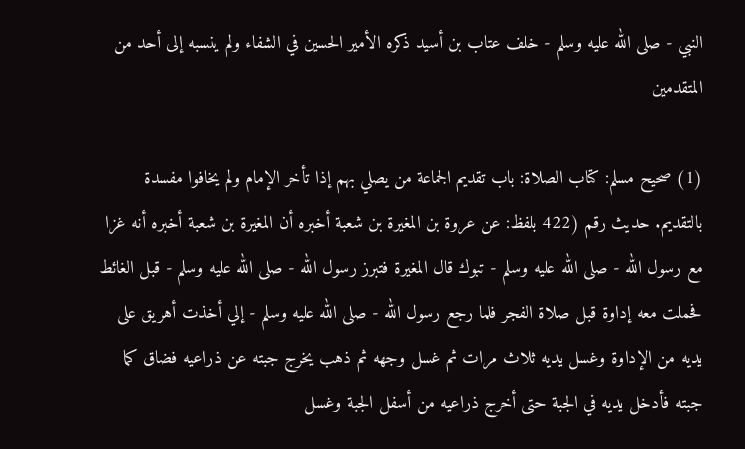النبي - صلى الله عليه وسلم - خلف عتاب بن أسيد ذكره الأمير الحسين في الشفاء ولم ينسبه إلى أحد من المتقدمين

(1) صحيح مسلم: كتاب الصلاة: باب تقديم الجماعة من يصلي بهم إذا تأخر الإمام ولم يخافوا مفسدة بالتقديم. حديث رقم (422 بلفظ: عن عروة بن المغيرة بن شعبة أخبره أن المغيرة بن شعبة أخبره أنه غزا مع رسول الله - صلى الله عليه وسلم - تبوك قال المغيرة فتبرز رسول الله - صلى الله عليه وسلم - قبل الغائط فحملت معه إداوة قبل صلاة الفجر فلما رجع رسول الله - صلى الله عليه وسلم - إلي أخذت أهريق على يديه من الإداوة وغسل يديه ثلاث مرات ثم غسل وجهه ثم ذهب يخرج جبته عن ذراعيه فضاق كما جبته فأدخل يديه في الجبة حتى أخرج ذراعيه من أسفل الجبة وغسل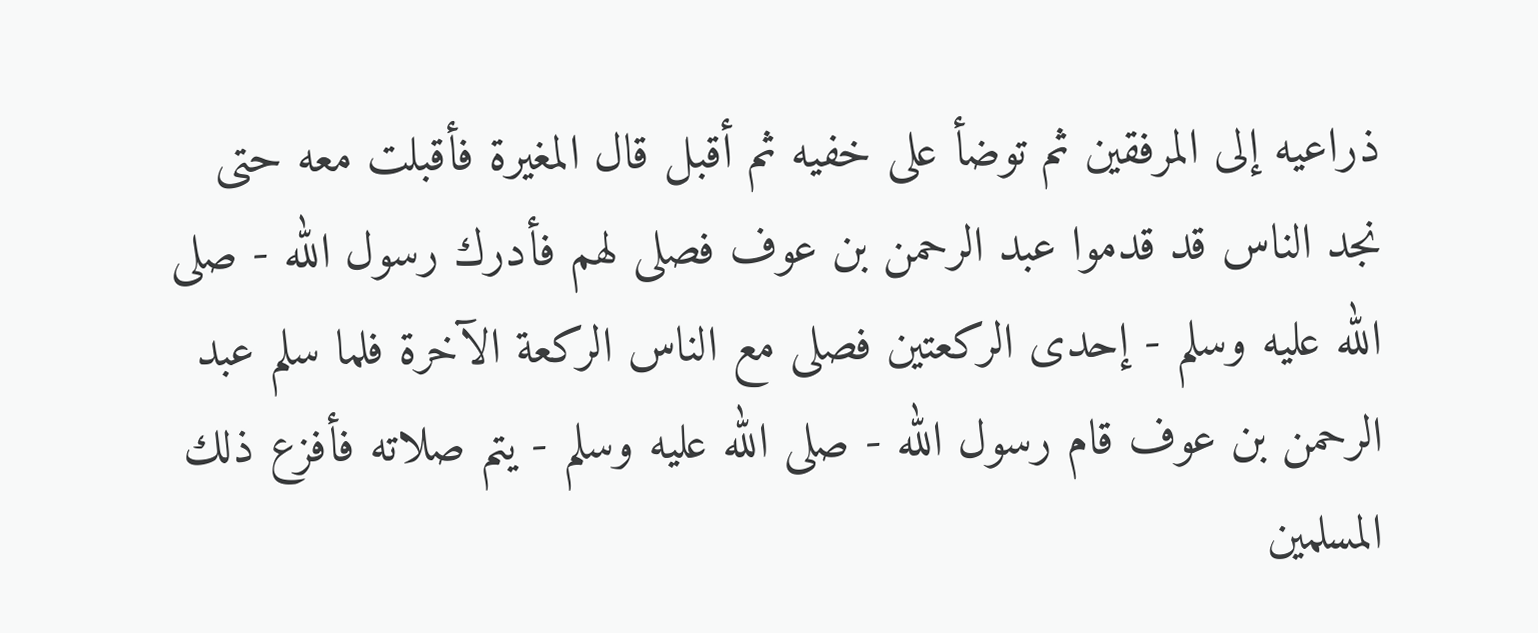ذراعيه إلى المرفقين ثم توضأ على خفيه ثم أقبل قال المغيرة فأقبلت معه حتى نجد الناس قد قدموا عبد الرحمن بن عوف فصلى لهم فأدرك رسول الله - صلى الله عليه وسلم - إحدى الركعتين فصلى مع الناس الركعة الآخرة فلما سلم عبد الرحمن بن عوف قام رسول الله - صلى الله عليه وسلم - يتم صلاته فأفزع ذلك المسلمين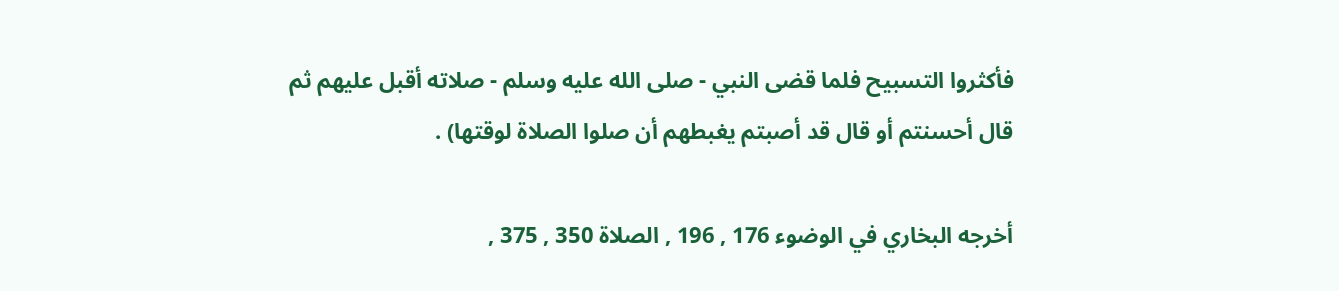فأكثروا التسبيح فلما قضى النبي - صلى الله عليه وسلم - صلاته أقبل عليهم ثم قال أحسنتم أو قال قد أصبتم يغبطهم أن صلوا الصلاة لوقتها) .

أخرجه البخاري في الوضوء 176 , 196 , الصلاة 350 , 375 ,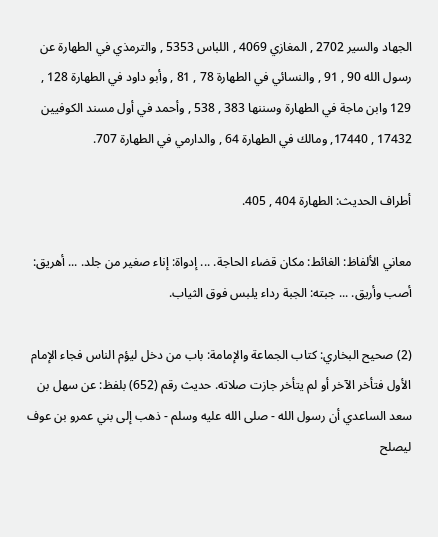الجهاد والسير 2702 , المغازي 4069 , اللباس 5353 , والترمذي في الطهارة عن رسول الله 90 , 91 , والنسائي في الطهارة 78 , 81 , وأبو داود في الطهارة 128 , 129 وابن ماجة في الطهارة وسننها 383 , 538 , وأحمد في أول مسند الكوفيين 17432 , 17440, ومالك في الطهارة 64 , والدارمي في الطهارة 707.

أطراف الحديث: الطهارة 404 , 405.

معاني الألفاظ: الغائط: مكان قضاء الحاجة. ... إدواة: إناء صغير من جلد. ... أهريق: أصب وأريق. ... جبته: الجبة رداء يلبس فوق الثياب.

(2) صحيح البخاري: كتاب الجماعة والإمامة: باب من دخل ليؤم الناس فجاء الإمام الأول فتأخر الآخر أو لم يتأخر جازت صلاته. حديث رقم (652) بلفظ: عن سهل بن سعد الساعدي أن رسول الله - صلى الله عليه وسلم - ذهب إلى بني عمرو بن عوف ليصلح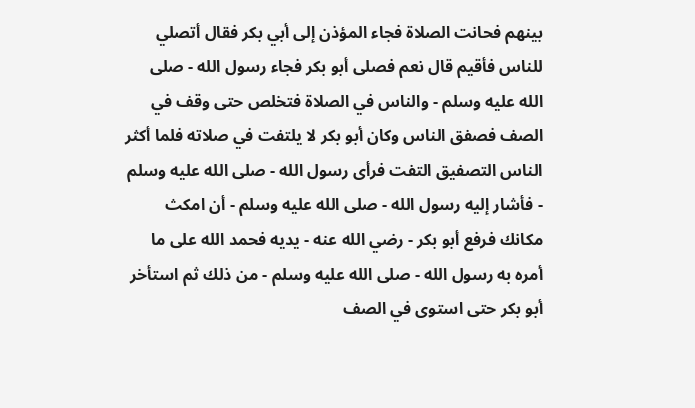بينهم فحانت الصلاة فجاء المؤذن إلى أبي بكر فقال أتصلي للناس فأقيم قال نعم فصلى أبو بكر فجاء رسول الله - صلى الله عليه وسلم - والناس في الصلاة فتخلص حتى وقف في الصف فصفق الناس وكان أبو بكر لا يلتفت في صلاته فلما أكثر الناس التصفيق التفت فرأى رسول الله - صلى الله عليه وسلم - فأشار إليه رسول الله - صلى الله عليه وسلم - أن امكث مكانك فرفع أبو بكر - رضي الله عنه - يديه فحمد الله على ما أمره به رسول الله - صلى الله عليه وسلم - من ذلك ثم استأخر أبو بكر حتى استوى في الصف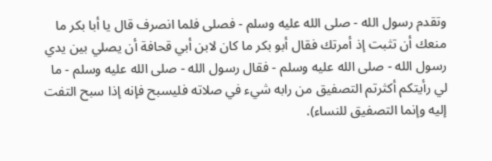وتقدم رسول الله - صلى الله عليه وسلم - فصلى فلما انصرف قال يا أبا بكر ما منعك أن تثبت إذ أمرتك فقال أبو بكر ما كان لابن أبي قحافة أن يصلي بين يدي رسول الله - صلى الله عليه وسلم - فقال رسول الله - صلى الله عليه وسلم - ما لي رأيتكم أكثرتم التصفيق من رابه شيء في صلاته فليسبح فإنه إذا سبح التفت إليه وإنما التصفيق للنساء).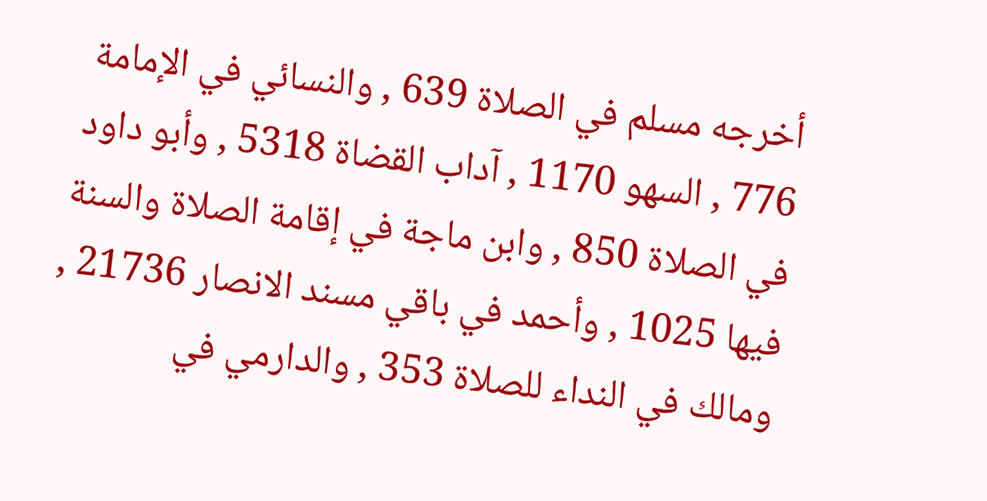أخرجه مسلم في الصلاة 639 , والنسائي في الإمامة 776 , السهو 1170 , آداب القضاة 5318 , وأبو داود في الصلاة 850 , وابن ماجة في إقامة الصلاة والسنة فيها 1025 , وأحمد في باقي مسند الانصار 21736 , ومالك في النداء للصلاة 353 , والدارمي في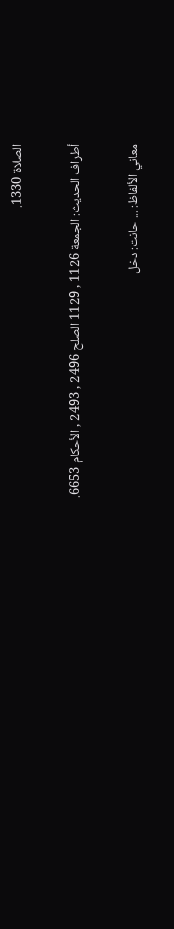الصلاة 1330.

أطراف الحديث: الجمعة 1126 , 1129 الصلح 2496 , 2493 , الأحكام 6653.

معاني الألفاظ: ... حانت: دخل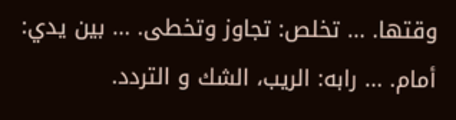وقتها. ... تخلص: تجاوز وتخطى. ... بين يدي: أمام. ... رابه: الريب، الشك و التردد.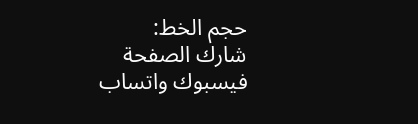حجم الخط:
شارك الصفحة
فيسبوك واتساب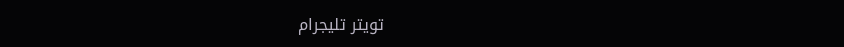تويتر تليجرام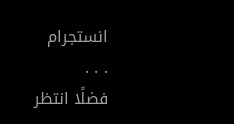انستجرام
. . .
فضلًا انتظر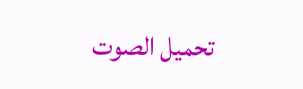تحميل الصوت